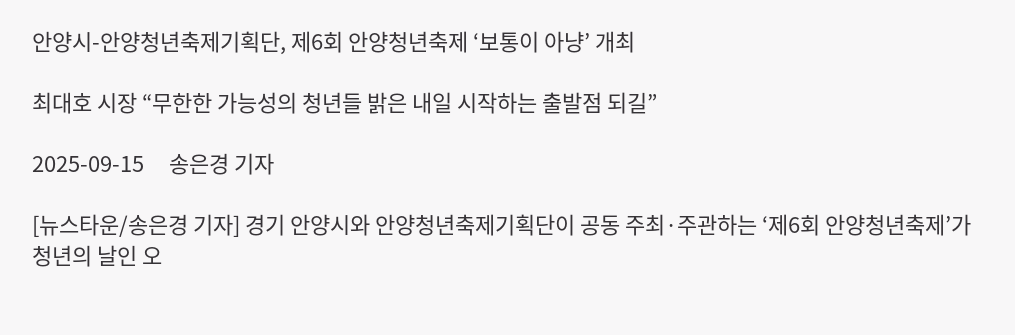안양시-안양청년축제기획단, 제6회 안양청년축제 ‘보통이 아냥’ 개최

최대호 시장 “무한한 가능성의 청년들 밝은 내일 시작하는 출발점 되길”

2025-09-15     송은경 기자

[뉴스타운/송은경 기자] 경기 안양시와 안양청년축제기획단이 공동 주최·주관하는 ‘제6회 안양청년축제’가 청년의 날인 오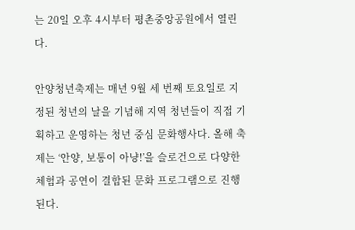는 20일 오후 4시부터 평촌중앙공원에서 열린다.

안양청년축제는 매년 9월 세 번째 토요일로 지정된 청년의 날을 기념해 지역 청년들이 직접 기획하고 운영하는 청년 중심 문화행사다. 올해 축제는 ‘안양, 보통이 아냥!’을 슬로건으로 다양한 체험과 공연이 결합된 문화 프로그램으로 진행된다.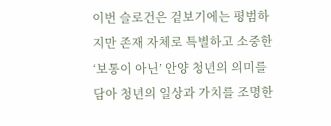이번 슬로건은 겉보기에는 평범하지만 존재 자체로 특별하고 소중한 ‘보통이 아닌’ 안양 청년의 의미를 담아 청년의 일상과 가치를 조명한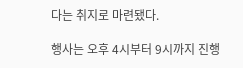다는 취지로 마련됐다.

행사는 오후 4시부터 9시까지 진행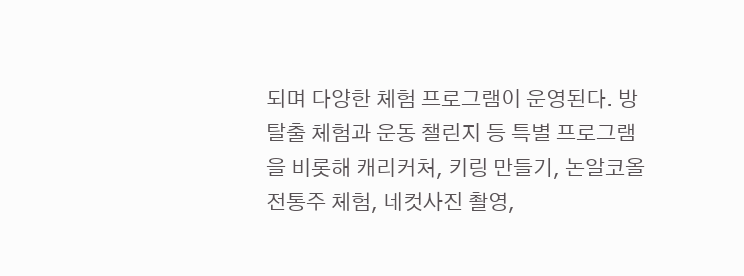되며 다양한 체험 프로그램이 운영된다. 방탈출 체험과 운동 챌린지 등 특별 프로그램을 비롯해 캐리커처, 키링 만들기, 논알코올 전통주 체험, 네컷사진 촬영,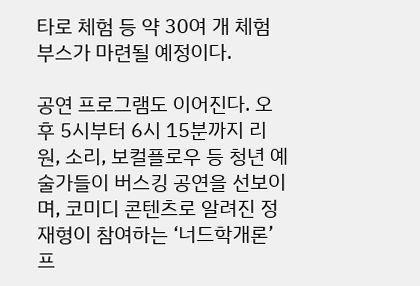타로 체험 등 약 30여 개 체험 부스가 마련될 예정이다.

공연 프로그램도 이어진다. 오후 5시부터 6시 15분까지 리원, 소리, 보컬플로우 등 청년 예술가들이 버스킹 공연을 선보이며, 코미디 콘텐츠로 알려진 정재형이 참여하는 ‘너드학개론’ 프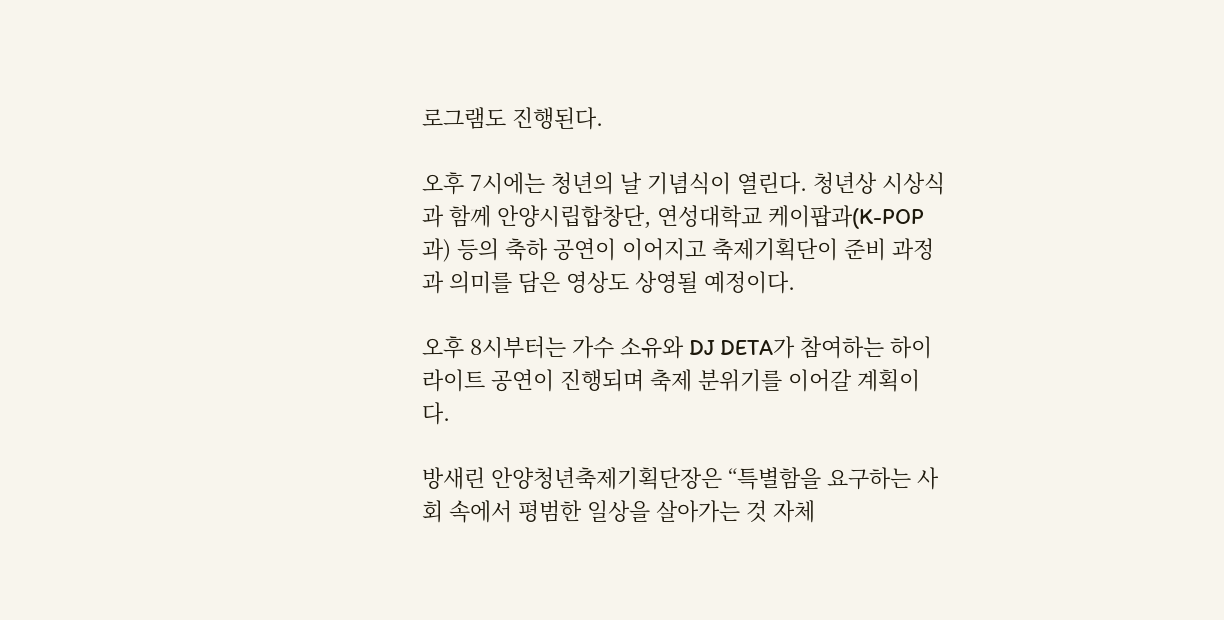로그램도 진행된다.

오후 7시에는 청년의 날 기념식이 열린다. 청년상 시상식과 함께 안양시립합창단, 연성대학교 케이팝과(K-POP과) 등의 축하 공연이 이어지고 축제기획단이 준비 과정과 의미를 담은 영상도 상영될 예정이다.

오후 8시부터는 가수 소유와 DJ DETA가 참여하는 하이라이트 공연이 진행되며 축제 분위기를 이어갈 계획이다.

방새린 안양청년축제기획단장은 “특별함을 요구하는 사회 속에서 평범한 일상을 살아가는 것 자체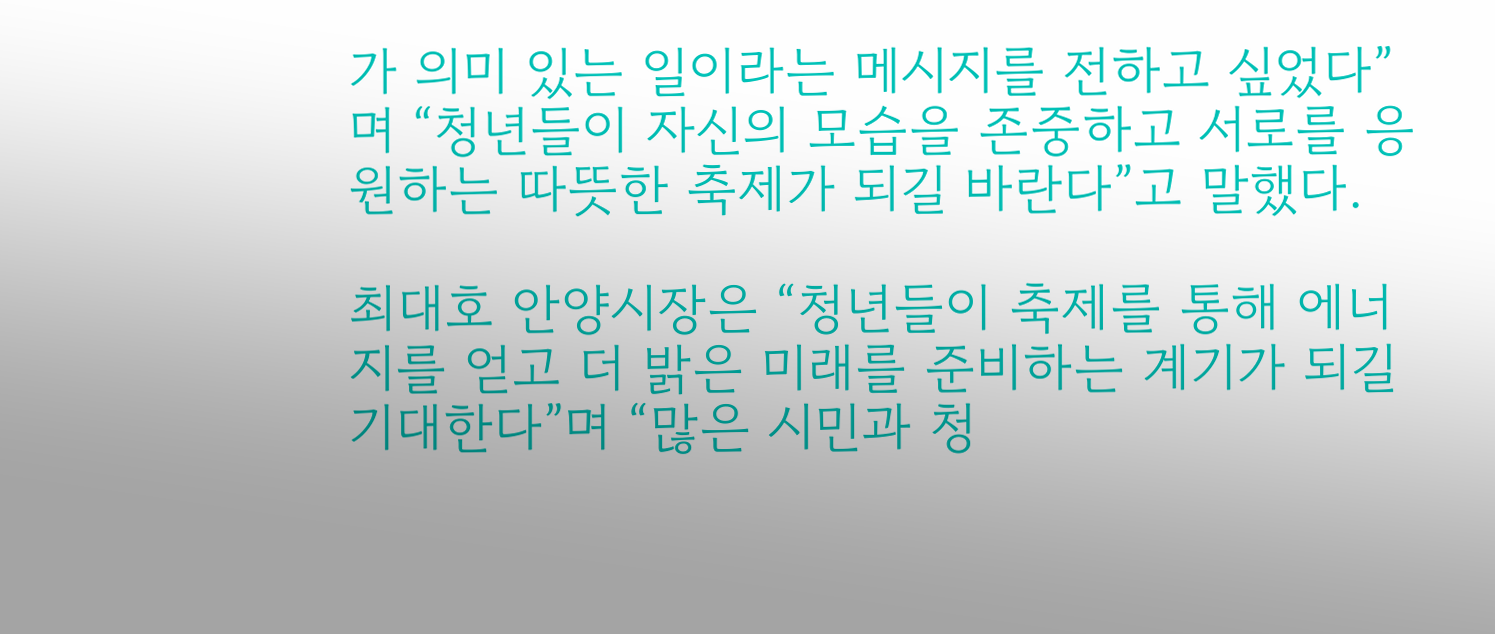가 의미 있는 일이라는 메시지를 전하고 싶었다”며 “청년들이 자신의 모습을 존중하고 서로를 응원하는 따뜻한 축제가 되길 바란다”고 말했다.

최대호 안양시장은 “청년들이 축제를 통해 에너지를 얻고 더 밝은 미래를 준비하는 계기가 되길 기대한다”며 “많은 시민과 청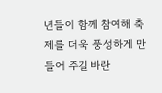년들이 함께 참여해 축제를 더욱 풍성하게 만들어 주길 바란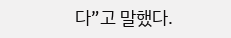다”고 말했다.